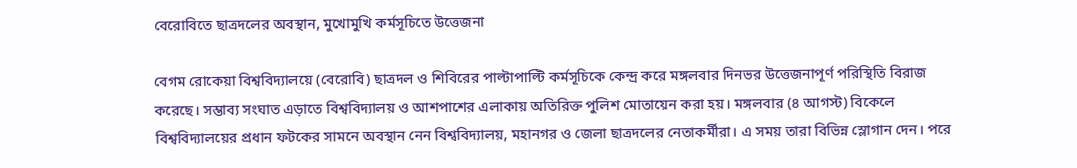বেরোবিতে ছাত্রদলের অবস্থান, মুখোমুখি কর্মসূচিতে উত্তেজনা

বেগম রোকেয়া বিশ্ববিদ্যালয়ে (বেরোবি) ছাত্রদল ও শিবিরের পাল্টাপাল্টি কর্মসূচিকে কেন্দ্র করে মঙ্গলবার দিনভর উত্তেজনাপূর্ণ পরিস্থিতি বিরাজ করেছে। সম্ভাব্য সংঘাত এড়াতে বিশ্ববিদ্যালয় ও আশপাশের এলাকায় অতিরিক্ত পুলিশ মোতায়েন করা হয়। মঙ্গলবার (৪ আগস্ট) বিকেলে বিশ্ববিদ্যালয়ের প্রধান ফটকের সামনে অবস্থান নেন বিশ্ববিদ্যালয়, মহানগর ও জেলা ছাত্রদলের নেতাকর্মীরা। এ সময় তারা বিভিন্ন স্লোগান দেন। পরে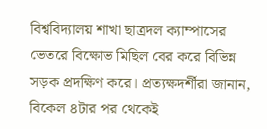বিশ্ববিদ্যালয় শাখা ছাত্রদল ক্যাম্পাসের ভেতরে বিক্ষোভ মিছিল বের করে বিভিন্ন সড়ক প্রদক্ষিণ করে। প্রত্যক্ষদর্শীরা জানান, বিকেল ৪টার পর থেকেই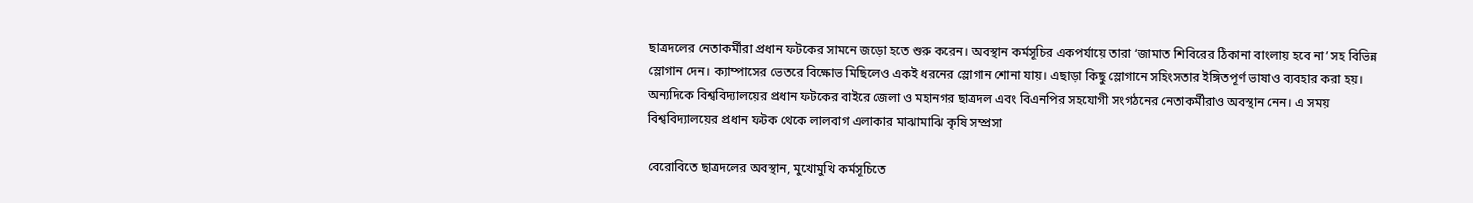ছাত্রদলের নেতাকর্মীরা প্রধান ফটকের সামনে জড়ো হতে শুরু করেন। অবস্থান কর্মসূচির একপর্যায়ে তারা ‘জামাত শিবিরের ঠিকানা বাংলায় হবে না’ সহ বিভিন্ন স্লোগান দেন। ক্যাম্পাসের ভেতরে বিক্ষোভ মিছিলেও একই ধরনের স্লোগান শোনা যায়। এছাড়া কিছু স্লোগানে সহিংসতার ইঙ্গিতপূর্ণ ভাষাও ব্যবহার করা হয়। অন্যদিকে বিশ্ববিদ্যালয়ের প্রধান ফটকের বাইরে জেলা ও মহানগর ছাত্রদল এবং বিএনপির সহযোগী সংগঠনের নেতাকর্মীরাও অবস্থান নেন। এ সময় বিশ্ববিদ্যালয়ের প্রধান ফটক থেকে লালবাগ এলাকার মাঝামাঝি কৃষি সম্প্রসা

বেরোবিতে ছাত্রদলের অবস্থান, মুখোমুখি কর্মসূচিতে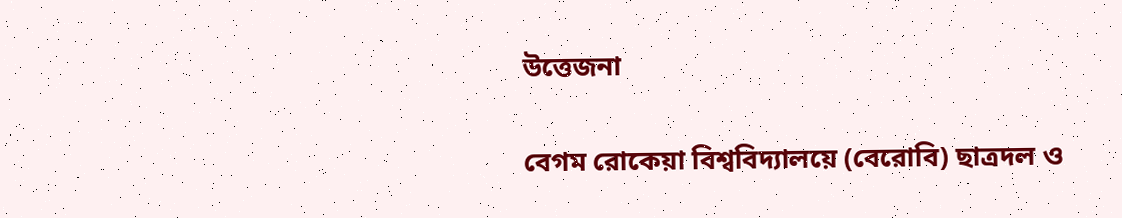উত্তেজনা

বেগম রোকেয়া বিশ্ববিদ্যালয়ে (বেরোবি) ছাত্রদল ও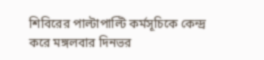শিবিরের পাল্টাপাল্টি কর্মসূচিকে কেন্দ্র করে মঙ্গলবার দিনভর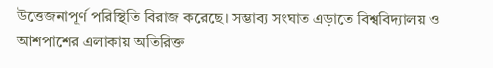উত্তেজনাপূর্ণ পরিস্থিতি বিরাজ করেছে। সম্ভাব্য সংঘাত এড়াতে বিশ্ববিদ্যালয় ও আশপাশের এলাকায় অতিরিক্ত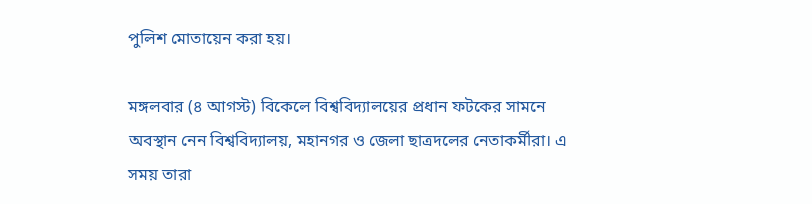পুলিশ মোতায়েন করা হয়।

মঙ্গলবার (৪ আগস্ট) বিকেলে বিশ্ববিদ্যালয়ের প্রধান ফটকের সামনে অবস্থান নেন বিশ্ববিদ্যালয়, মহানগর ও জেলা ছাত্রদলের নেতাকর্মীরা। এ সময় তারা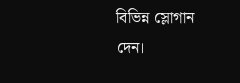বিভিন্ন স্লোগান দেন।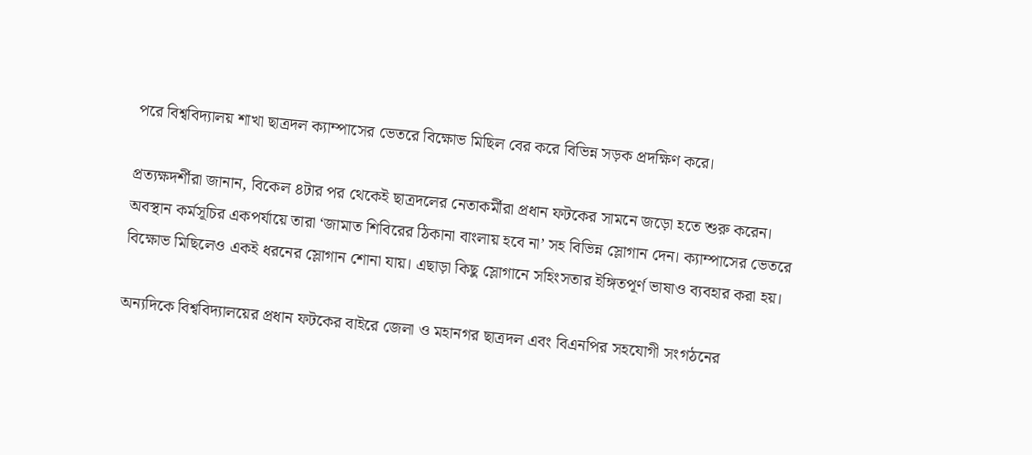পরে বিশ্ববিদ্যালয় শাখা ছাত্রদল ক্যাম্পাসের ভেতরে বিক্ষোভ মিছিল বের করে বিভিন্ন সড়ক প্রদক্ষিণ করে।

প্রত্যক্ষদর্শীরা জানান, বিকেল ৪টার পর থেকেই ছাত্রদলের নেতাকর্মীরা প্রধান ফটকের সামনে জড়ো হতে শুরু করেন। অবস্থান কর্মসূচির একপর্যায়ে তারা ‘জামাত শিবিরের ঠিকানা বাংলায় হবে না’ সহ বিভিন্ন স্লোগান দেন। ক্যাম্পাসের ভেতরে বিক্ষোভ মিছিলেও একই ধরনের স্লোগান শোনা যায়। এছাড়া কিছু স্লোগানে সহিংসতার ইঙ্গিতপূর্ণ ভাষাও ব্যবহার করা হয়।

অন্যদিকে বিশ্ববিদ্যালয়ের প্রধান ফটকের বাইরে জেলা ও মহানগর ছাত্রদল এবং বিএনপির সহযোগী সংগঠনের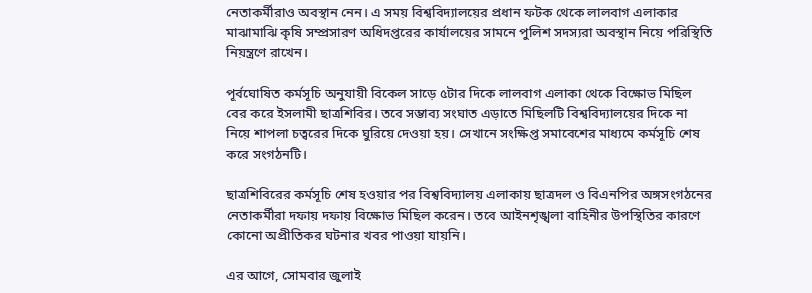নেতাকর্মীরাও অবস্থান নেন। এ সময় বিশ্ববিদ্যালয়ের প্রধান ফটক থেকে লালবাগ এলাকার মাঝামাঝি কৃষি সম্প্রসারণ অধিদপ্তরের কার্যালয়ের সামনে পুলিশ সদস্যরা অবস্থান নিয়ে পরিস্থিতি নিয়ন্ত্রণে রাখেন।

পূর্বঘোষিত কর্মসূচি অনুযায়ী বিকেল সাড়ে ৫টার দিকে লালবাগ এলাকা থেকে বিক্ষোভ মিছিল বের করে ইসলামী ছাত্রশিবির। তবে সম্ভাব্য সংঘাত এড়াতে মিছিলটি বিশ্ববিদ্যালয়ের দিকে না নিয়ে শাপলা চত্বরের দিকে ঘুরিয়ে দেওয়া হয়। সেখানে সংক্ষিপ্ত সমাবেশের মাধ্যমে কর্মসূচি শেষ করে সংগঠনটি।

ছাত্রশিবিরের কর্মসূচি শেষ হওয়ার পর বিশ্ববিদ্যালয় এলাকায় ছাত্রদল ও বিএনপির অঙ্গসংগঠনের নেতাকর্মীরা দফায় দফায় বিক্ষোভ মিছিল করেন। তবে আইনশৃঙ্খলা বাহিনীর উপস্থিতির কারণে কোনো অপ্রীতিকর ঘটনার খবর পাওয়া যায়নি।

এর আগে, সোমবার জুলাই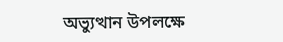অভ্যুত্থান উপলক্ষে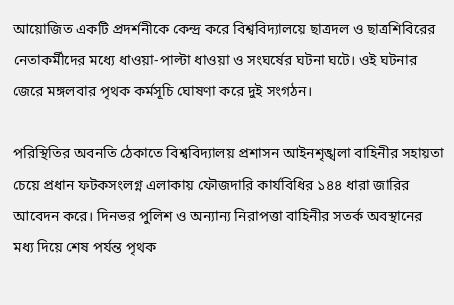আয়োজিত একটি প্রদর্শনীকে কেন্দ্র করে বিশ্ববিদ্যালয়ে ছাত্রদল ও ছাত্রশিবিরের নেতাকর্মীদের মধ্যে ধাওয়া-পাল্টা ধাওয়া ও সংঘর্ষের ঘটনা ঘটে। ওই ঘটনার জেরে মঙ্গলবার পৃথক কর্মসূচি ঘোষণা করে দুই সংগঠন।

পরিস্থিতির অবনতি ঠেকাতে বিশ্ববিদ্যালয় প্রশাসন আইনশৃঙ্খলা বাহিনীর সহায়তা চেয়ে প্রধান ফটকসংলগ্ন এলাকায় ফৌজদারি কার্যবিধির ১৪৪ ধারা জারির আবেদন করে। দিনভর পুলিশ ও অন্যান্য নিরাপত্তা বাহিনীর সতর্ক অবস্থানের মধ্য দিয়ে শেষ পর্যন্ত পৃথক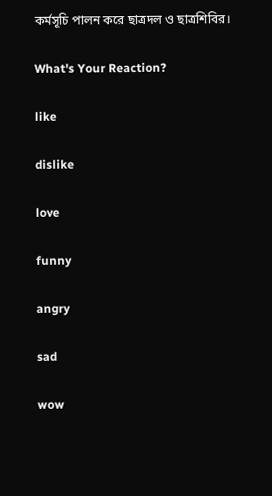কর্মসূচি পালন করে ছাত্রদল ও ছাত্রশিবির।

What's Your Reaction?

like

dislike

love

funny

angry

sad

wow